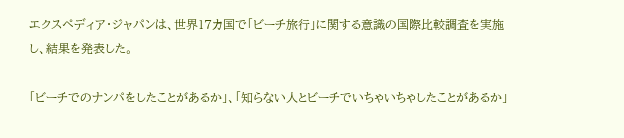エクスペディア・ジャパンは、世界17カ国で「ビーチ旅行」に関する意識の国際比較調査を実施し、結果を発表した。

「ビーチでのナンパをしたことがあるか」、「知らない人とビーチでいちゃいちゃしたことがあるか」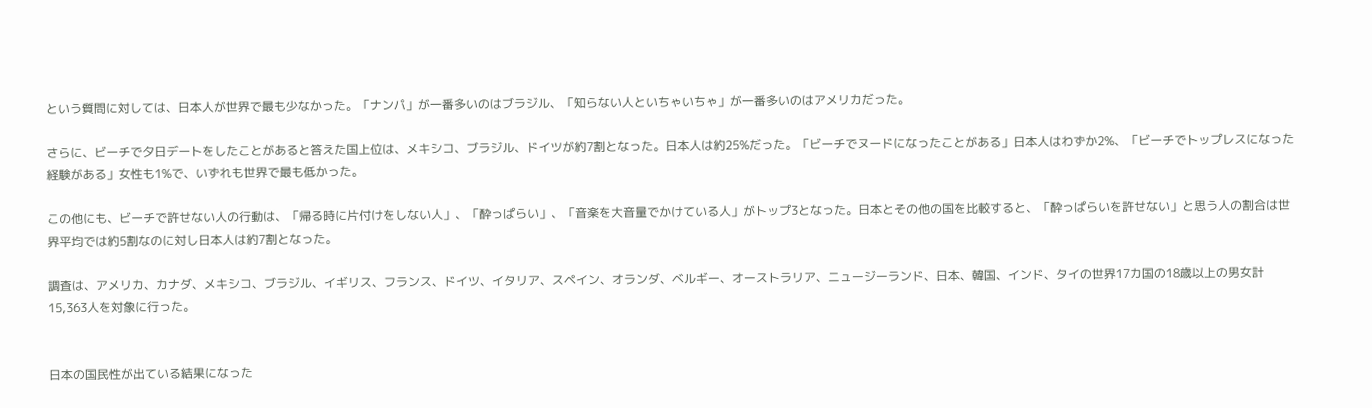という質問に対しては、日本人が世界で最も少なかった。「ナンパ」が一番多いのはブラジル、「知らない人といちゃいちゃ」が一番多いのはアメリカだった。

さらに、ビーチで夕日デートをしたことがあると答えた国上位は、メキシコ、ブラジル、ドイツが約7割となった。日本人は約25%だった。「ビーチでヌードになったことがある」日本人はわずか2%、「ビーチでトップレスになった経験がある」女性も1%で、いずれも世界で最も低かった。

この他にも、ビーチで許せない人の行動は、「帰る時に片付けをしない人」、「酔っぱらい」、「音楽を大音量でかけている人」がトップ3となった。日本とその他の国を比較すると、「酔っぱらいを許せない」と思う人の割合は世界平均では約5割なのに対し日本人は約7割となった。

調査は、アメリカ、カナダ、メキシコ、ブラジル、イギリス、フランス、ドイツ、イタリア、スペイン、オランダ、ベルギー、オーストラリア、ニュージーランド、日本、韓国、インド、タイの世界17カ国の18歳以上の男女計15,363人を対象に行った。


日本の国民性が出ている結果になった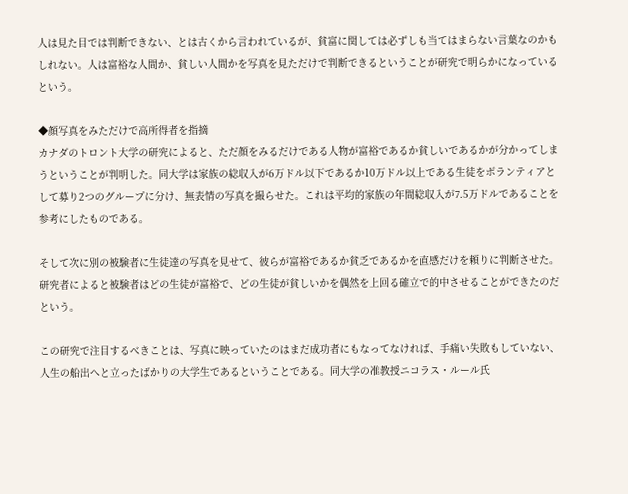人は見た目では判断できない、とは古くから言われているが、貧富に関しては必ずしも当てはまらない言葉なのかもしれない。人は富裕な人間か、貧しい人間かを写真を見ただけで判断できるということが研究で明らかになっているという。

◆顔写真をみただけで高所得者を指摘
カナダのトロント大学の研究によると、ただ顔をみるだけである人物が富裕であるか貧しいであるかが分かってしまうということが判明した。同大学は家族の総収入が6万ドル以下であるか10万ドル以上である生徒をボランティアとして募り2つのグループに分け、無表情の写真を撮らせた。これは平均的家族の年間総収入が7.5万ドルであることを参考にしたものである。

そして次に別の被験者に生徒達の写真を見せて、彼らが富裕であるか貧乏であるかを直感だけを頼りに判断させた。研究者によると被験者はどの生徒が富裕で、どの生徒が貧しいかを偶然を上回る確立で的中させることができたのだという。

この研究で注目するべきことは、写真に映っていたのはまだ成功者にもなってなければ、手痛い失敗もしていない、人生の船出へと立ったばかりの大学生であるということである。同大学の准教授ニコラス・ルール氏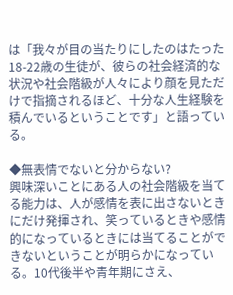は「我々が目の当たりにしたのはたった18-22歳の生徒が、彼らの社会経済的な状況や社会階級が人々により顔を見ただけで指摘されるほど、十分な人生経験を積んでいるということです」と語っている。

◆無表情でないと分からない?
興味深いことにある人の社会階級を当てる能力は、人が感情を表に出さないときにだけ発揮され、笑っているときや感情的になっているときには当てることができないということが明らかになっている。10代後半や青年期にさえ、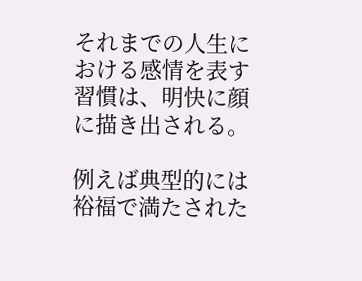それまでの人生における感情を表す習慣は、明快に顔に描き出される。

例えば典型的には裕福で満たされた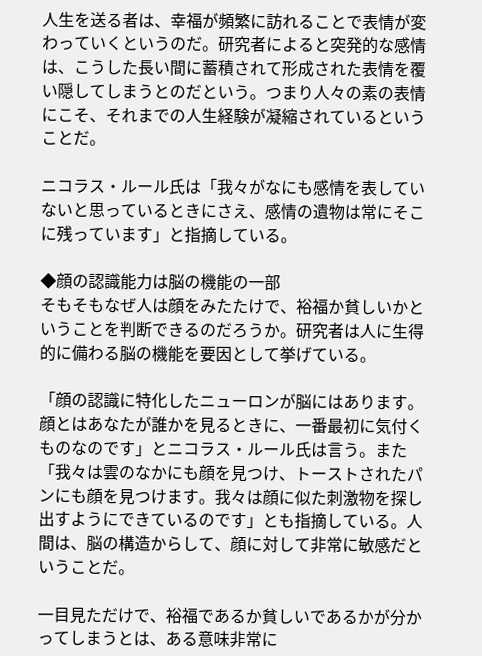人生を送る者は、幸福が頻繁に訪れることで表情が変わっていくというのだ。研究者によると突発的な感情は、こうした長い間に蓄積されて形成された表情を覆い隠してしまうとのだという。つまり人々の素の表情にこそ、それまでの人生経験が凝縮されているということだ。

ニコラス・ルール氏は「我々がなにも感情を表していないと思っているときにさえ、感情の遺物は常にそこに残っています」と指摘している。

◆顔の認識能力は脳の機能の一部
そもそもなぜ人は顔をみたたけで、裕福か貧しいかということを判断できるのだろうか。研究者は人に生得的に備わる脳の機能を要因として挙げている。

「顔の認識に特化したニューロンが脳にはあります。顔とはあなたが誰かを見るときに、一番最初に気付くものなのです」とニコラス・ルール氏は言う。また「我々は雲のなかにも顔を見つけ、トーストされたパンにも顔を見つけます。我々は顔に似た刺激物を探し出すようにできているのです」とも指摘している。人間は、脳の構造からして、顔に対して非常に敏感だということだ。

一目見ただけで、裕福であるか貧しいであるかが分かってしまうとは、ある意味非常に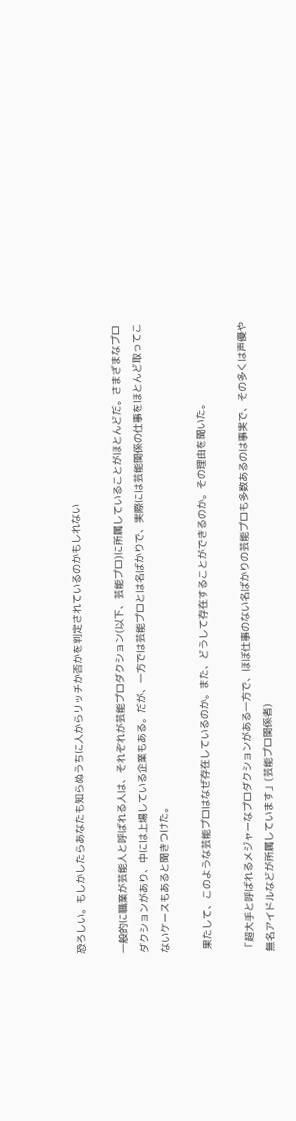恐ろしい。もしかしたらあなたも知らぬうちに人からリッチか否かを判定されているのかもしれない

一般的に職業が芸能人と呼ばれる人は、それぞれが芸能プロダクション(以下、芸能プロ)に所属していることがほとんどだ。さまざまなプロダクションがあり、中には上場している企業もある。だが、一方では芸能プロとは名ばかりで、実際には芸能関係の仕事をほとんど取ってこないケースもあると聞きつけた。

 果たして、このような芸能プロはなぜ存在しているのか。また、どうして存在することができるのか。その理由を聞いた。

「超大手と呼ばれるメジャーなプロダクションがある一方で、ほぼ仕事のない名ばかりの芸能プロも多数あるのは事実で、その多くは声優や無名アイドルなどが所属しています」(芸能プロ関係者)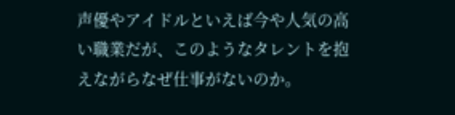声優やアイドルといえば今や人気の高い職業だが、このようなタレントを抱えながらなぜ仕事がないのか。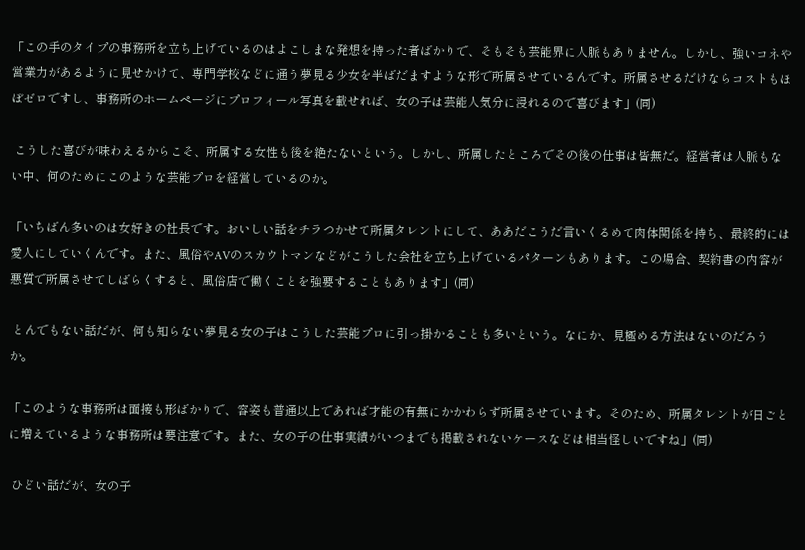「この手のタイプの事務所を立ち上げているのはよこしまな発想を持った者ばかりで、そもそも芸能界に人脈もありません。しかし、強いコネや営業力があるように見せかけて、専門学校などに通う夢見る少女を半ばだますような形で所属させているんです。所属させるだけならコストもほぼゼロですし、事務所のホームページにプロフィール写真を載せれば、女の子は芸能人気分に浸れるので喜びます」(同)

 こうした喜びが味わえるからこそ、所属する女性も後を絶たないという。しかし、所属したところでその後の仕事は皆無だ。経営者は人脈もない中、何のためにこのような芸能プロを経営しているのか。

「いちばん多いのは女好きの社長です。おいしい話をチラつかせて所属タレントにして、ああだこうだ言いくるめて肉体関係を持ち、最終的には愛人にしていくんです。また、風俗やAVのスカウトマンなどがこうした会社を立ち上げているパターンもあります。この場合、契約書の内容が悪質で所属させてしばらくすると、風俗店で働くことを強要することもあります」(同)

 とんでもない話だが、何も知らない夢見る女の子はこうした芸能プロに引っ掛かることも多いという。なにか、見極める方法はないのだろうか。

「このような事務所は面接も形ばかりで、容姿も普通以上であれば才能の有無にかかわらず所属させています。そのため、所属タレントが日ごとに増えているような事務所は要注意です。また、女の子の仕事実績がいつまでも掲載されないケースなどは相当怪しいですね」(同)

 ひどい話だが、女の子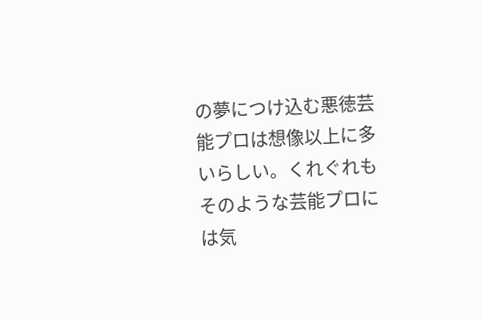の夢につけ込む悪徳芸能プロは想像以上に多いらしい。くれぐれもそのような芸能プロには気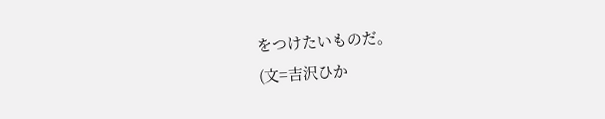をつけたいものだ。
(文=吉沢ひか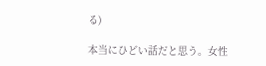る)

本当にひどい話だと思う。女性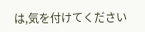は,気を付けてください